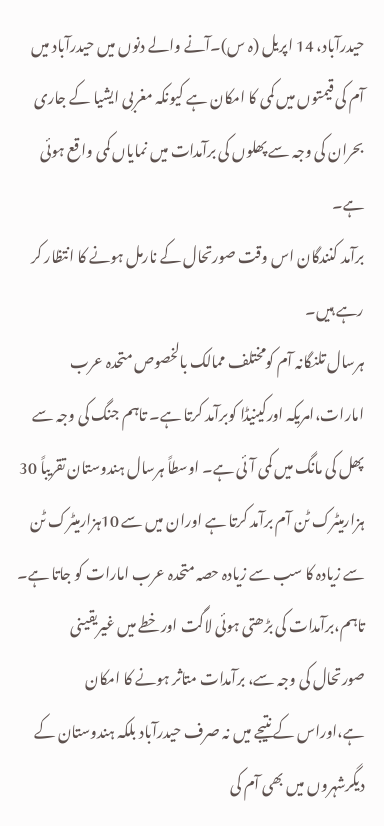حیدرآباد، 14 اپریل (ہ س)۔آنے والے دنوں میں حیدرآباد میں آم کی قیمتوں میں کمی کا امکان ہے کیونکہ مغربی ایشیا کے جاری بحران کی وجہ سے پھلوں کی برآمدات میں نمایاں کمی واقع ہوئی ہے۔
برآمد کنندگان اس وقت صورتحال کے نارمل ہونے کا انتظار کر رہے ہیں۔
ہرسال تلنگانہ آم کومختلف ممالک بالخصوص متحدہ عرب امارات،امریکہ اورکینیڈا کوبرآمد کرتا ہے۔ تاہم جنگ کی وجہ سے پھل کی مانگ میں کمی آئی ہے۔ اوسطاً ہرسال ہندوستان تقریباً 30 ہزارمیٹرک ٹن آم برآمد کرتا ہے اوران میں سے 10ہزارمیٹرک ٹن سے زیادہ کا سب سے زیادہ حصہ متحدہ عرب امارات کو جاتا ہے۔ تاہم،برآمدات کی بڑھتی ہوئی لاگت اورخطے میں غیریقینی صورتحال کی وجہ سے، برآمدات متاثر ہونے کا امکان ہے،اوراس کے نتیجے میں نہ صرف حیدرآباد بلکہ ہندوستان کے دیگرشہروں میں بھی آم کی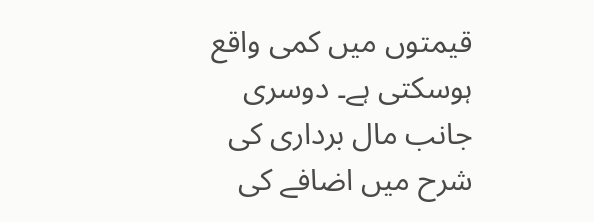قیمتوں میں کمی واقع ہوسکتی ہے۔ دوسری جانب مال برداری کی شرح میں اضافے کی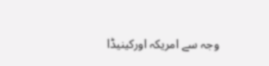وجہ سے امریکہ اورکینیڈا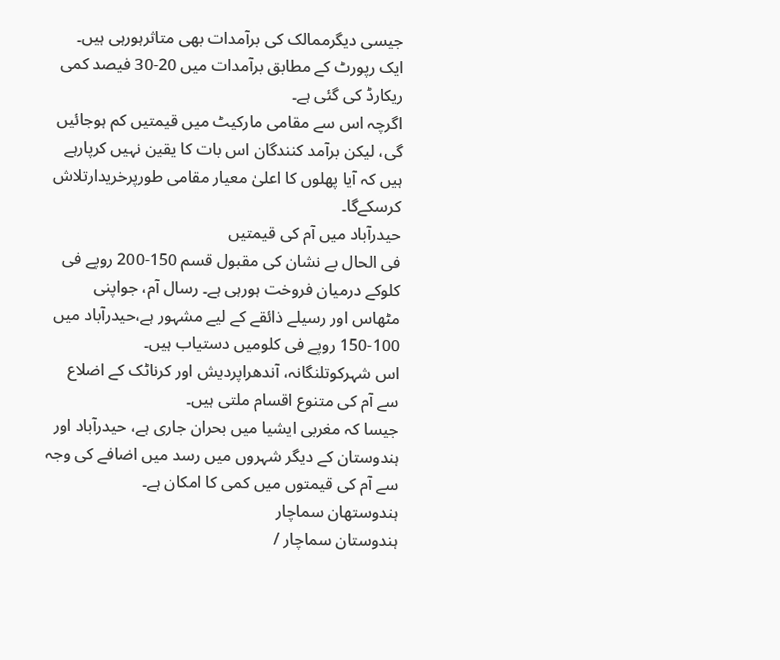جیسی دیگرممالک کی برآمدات بھی متاثرہورہی ہیں۔
ایک رپورٹ کے مطابق برآمدات میں 20-30 فیصد کمی ریکارڈ کی گئی ہے۔
اگرچہ اس سے مقامی مارکیٹ میں قیمتیں کم ہوجائیں گی، لیکن برآمد کنندگان اس بات کا یقین نہیں کرپارہے ہیں کہ آیا پھلوں کا اعلیٰ معیار مقامی طورپرخریدارتلاش کرسکےگا۔
حیدرآباد میں آم کی قیمتیں
فی الحال بے نشان کی مقبول قسم 150-200 روپے فی کلوکے درمیان فروخت ہورہی ہے۔ رسال آم، جواپنی مٹھاس اور رسیلے ذائقے کے لیے مشہور ہے،حیدرآباد میں 100-150 روپے فی کلومیں دستیاب ہیں۔
اس شہرکوتلنگانہ، آندھراپردیش اور کرناٹک کے اضلاع سے آم کی متنوع اقسام ملتی ہیں۔
جیسا کہ مغربی ایشیا میں بحران جاری ہے، حیدرآباد اور ہندوستان کے دیگر شہروں میں رسد میں اضافے کی وجہ سے آم کی قیمتوں میں کمی کا امکان ہے۔
ہندوستھان سماچار
ہندوستان سماچار /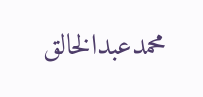محمدعبدالخالق